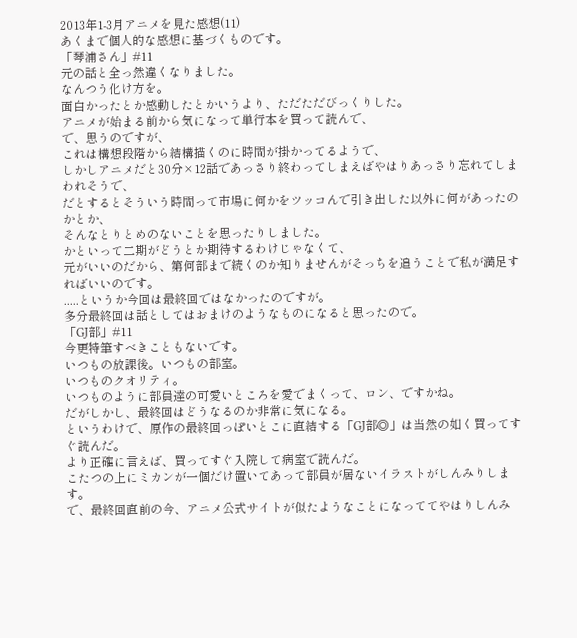2013年1-3月アニメを見た感想(11)
あくまで個人的な感想に基づくものです。
「琴浦さん」#11
元の話と全っ然違くなりました。
なんつう化け方を。
面白かったとか感動したとかいうより、ただただびっくりした。
アニメが始まる前から気になって単行本を買って読んで、
で、思うのですが、
これは構想段階から結構描くのに時間が掛かってるようで、
しかしアニメだと30分×12話であっさり終わってしまえばやはりあっさり忘れてしまわれそうで、
だとするとそういう時間って市場に何かをツッコんで引き出した以外に何があったのかとか、
そんなとりとめのないことを思ったりしました。
かといって二期がどうとか期待するわけじゃなくて、
元がいいのだから、第何部まで続くのか知りませんがそっちを追うことで私が満足すればいいのです。
.....というか今回は最終回ではなかったのですが。
多分最終回は話としてはおまけのようなものになると思ったので。
「GJ部」#11
今更特筆すべきこともないです。
いつもの放課後。いつもの部室。
いつものクオリティ。
いつものように部員達の可愛いところを愛でまくって、ロン、ですかね。
だがしかし、最終回はどうなるのか非常に気になる。
というわけで、原作の最終回っぽいとこに直結する「GJ部◎」は当然の如く買ってすぐ読んだ。
より正確に言えば、買ってすぐ入院して病室で読んだ。
こたつの上にミカンが一個だけ置いてあって部員が居ないイラストがしんみりします。
で、最終回直前の今、アニメ公式サイトが似たようなことになっててやはりしんみ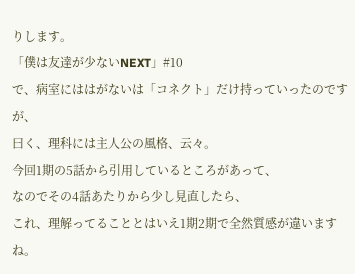りします。
「僕は友達が少ないNEXT」#10
で、病室にははがないは「コネクト」だけ持っていったのですが、
曰く、理科には主人公の風格、云々。
今回1期の5話から引用しているところがあって、
なのでその4話あたりから少し見直したら、
これ、理解ってることとはいえ1期2期で全然質感が違いますね。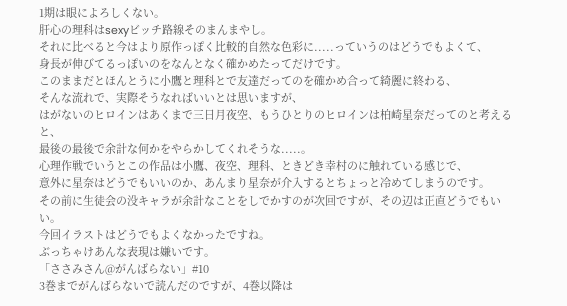1期は眼によろしくない。
肝心の理科はsexyビッチ路線そのまんまやし。
それに比べると今はより原作っぽく比較的自然な色彩に.....っていうのはどうでもよくて、
身長が伸びてるっぽいのをなんとなく確かめたってだけです。
このままだとほんとうに小鷹と理科とで友達だってのを確かめ合って綺麗に終わる、
そんな流れで、実際そうなればいいとは思いますが、
はがないのヒロインはあくまで三日月夜空、もうひとりのヒロインは柏崎星奈だってのと考えると、
最後の最後で余計な何かをやらかしてくれそうな.....。
心理作戦でいうとこの作品は小鷹、夜空、理科、ときどき幸村のに触れている感じで、
意外に星奈はどうでもいいのか、あんまり星奈が介入するとちょっと冷めてしまうのです。
その前に生徒会の没キャラが余計なことをしでかすのが次回ですが、その辺は正直どうでもいい。
今回イラストはどうでもよくなかったですね。
ぶっちゃけあんな表現は嫌いです。
「ささみさん@がんばらない」#10
3巻までがんばらないで読んだのですが、4巻以降は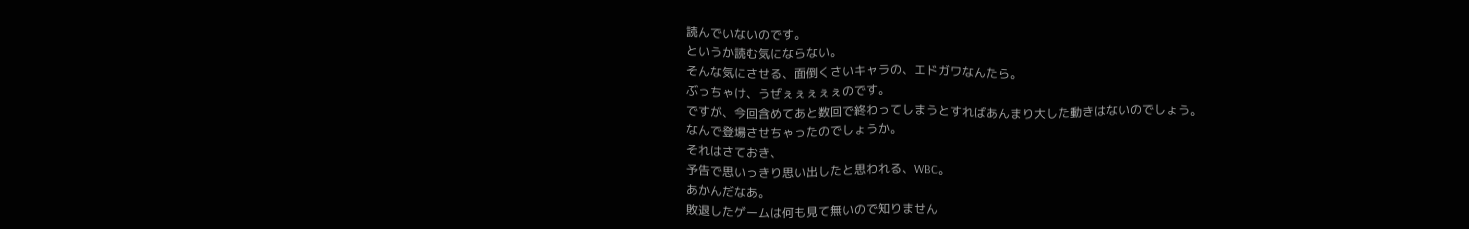読んでいないのです。
というか読む気にならない。
そんな気にさせる、面倒くさいキャラの、エドガワなんたら。
ぶっちゃけ、うぜぇぇぇぇぇのです。
ですが、今回含めてあと数回で終わってしまうとすればあんまり大した動きはないのでしょう。
なんで登場させちゃったのでしょうか。
それはさておき、
予告で思いっきり思い出したと思われる、WBC。
あかんだなあ。
敗退したゲームは何も見て無いので知りません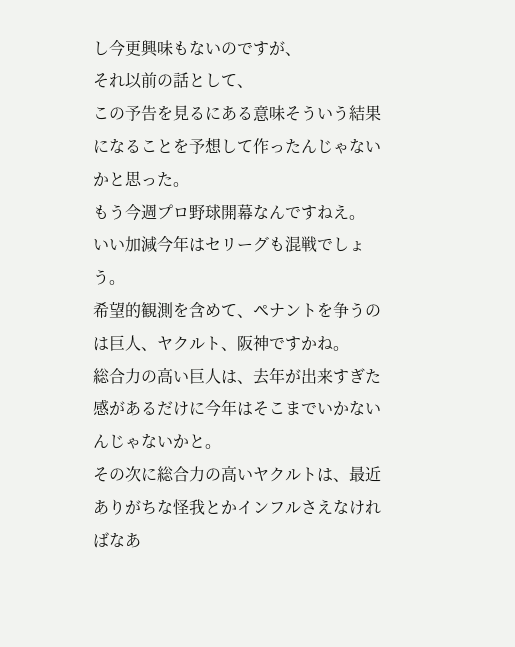し今更興味もないのですが、
それ以前の話として、
この予告を見るにある意味そういう結果になることを予想して作ったんじゃないかと思った。
もう今週プロ野球開幕なんですねえ。
いい加減今年はセリーグも混戦でしょう。
希望的観測を含めて、ペナントを争うのは巨人、ヤクルト、阪神ですかね。
総合力の高い巨人は、去年が出来すぎた感があるだけに今年はそこまでいかないんじゃないかと。
その次に総合力の高いヤクルトは、最近ありがちな怪我とかインフルさえなければなあ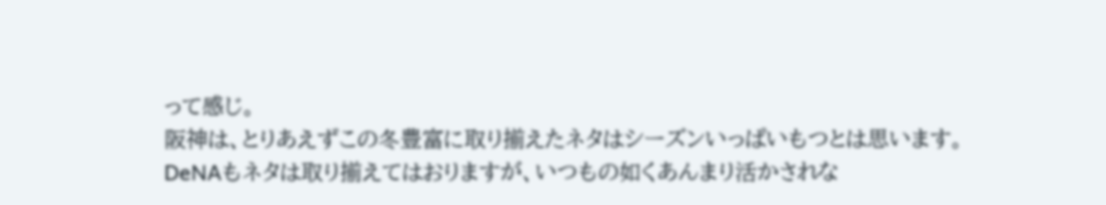って感じ。
阪神は、とりあえずこの冬豊富に取り揃えたネタはシーズンいっぱいもつとは思います。
DeNAもネタは取り揃えてはおりますが、いつもの如くあんまり活かされな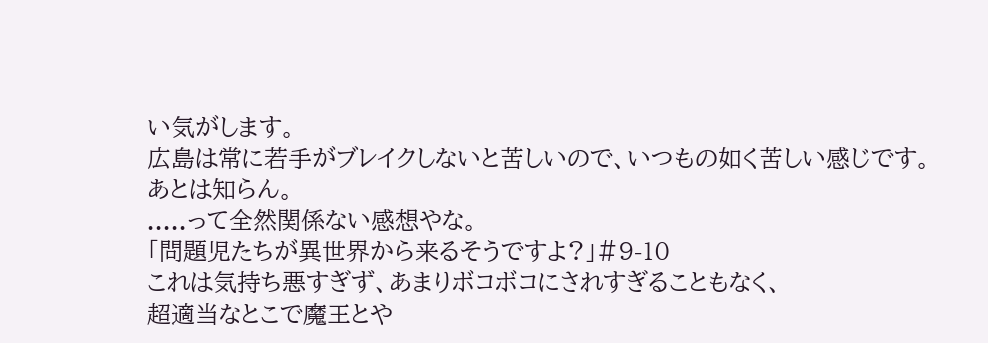い気がします。
広島は常に若手がブレイクしないと苦しいので、いつもの如く苦しい感じです。
あとは知らん。
.....って全然関係ない感想やな。
「問題児たちが異世界から来るそうですよ?」#9-10
これは気持ち悪すぎず、あまりボコボコにされすぎることもなく、
超適当なとこで魔王とや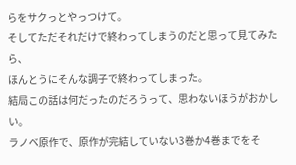らをサクっとやっつけて。
そしてただそれだけで終わってしまうのだと思って見てみたら、
ほんとうにそんな調子で終わってしまった。
結局この話は何だったのだろうって、思わないほうがおかしい。
ラノベ原作で、原作が完結していない3巻か4巻までをそ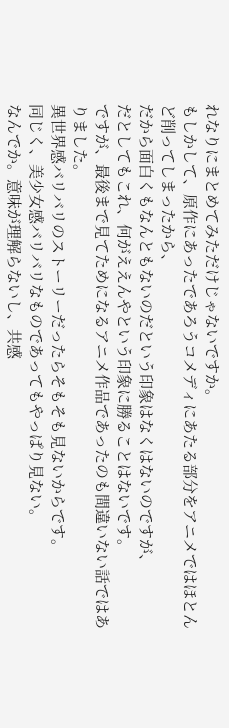れなりにまとめてみただけじゃないですか。
もしかして、原作にあったであろうコメディにあたる部分をアニメではほとんど削ってしまったから、
だから面白くもなんともないのだという印象はなくはないのですが、
だとしてもこれ、何がええんやという印象に勝ることはないです。
ですが、最後まで見てためになるアニメ作品であったのも間違いない話ではありました。
異世界感バリバリのストーリーだったらそもそも見ないからです。
同じく、美少女感バリバリなものであってもやっぱり見ない。
なんでか。意味が理解らないし、共感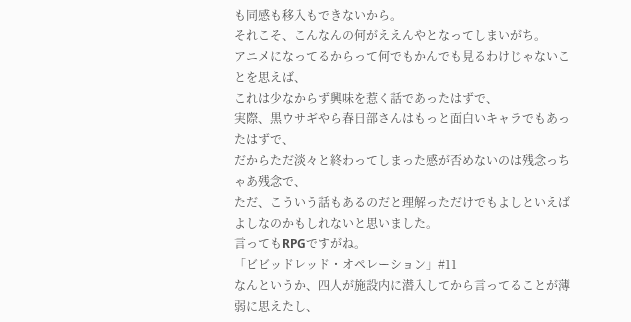も同感も移入もできないから。
それこそ、こんなんの何がええんやとなってしまいがち。
アニメになってるからって何でもかんでも見るわけじゃないことを思えば、
これは少なからず興味を惹く話であったはずで、
実際、黒ウサギやら春日部さんはもっと面白いキャラでもあったはずで、
だからただ淡々と終わってしまった感が否めないのは残念っちゃあ残念で、
ただ、こういう話もあるのだと理解っただけでもよしといえばよしなのかもしれないと思いました。
言ってもRPGですがね。
「ビビッドレッド・オペレーション」#11
なんというか、四人が施設内に潜入してから言ってることが薄弱に思えたし、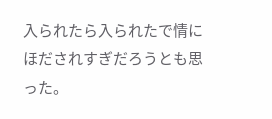入られたら入られたで情にほだされすぎだろうとも思った。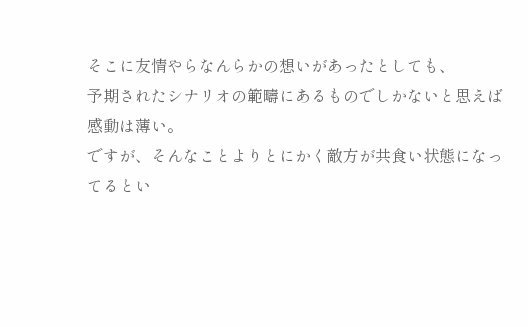そこに友情やらなんらかの想いがあったとしても、
予期されたシナリオの範疇にあるものでしかないと思えば感動は薄い。
ですが、そんなことよりとにかく敵方が共食い状態になってるとい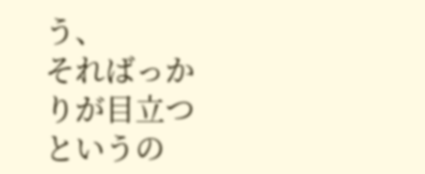う、
そればっかりが目立つというの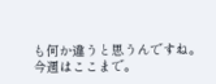も何か違うと思うんですね。
今週はここまで。